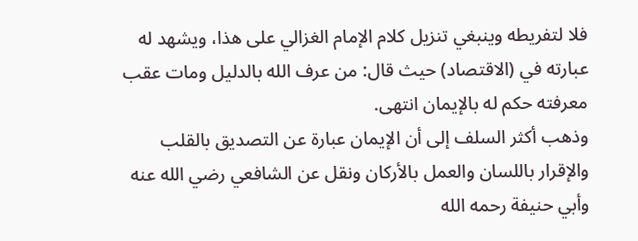فلا لتفريطه وينبغي تنزيل كلام الإمام الغزالي على هذا، ويشهد له عبارته في (الاقتصاد) حيث قال: من عرف الله بالدليل ومات عقب معرفته حكم له بالإيمان انتهى.
وذهب أكثر السلف إلى أن الإيمان عبارة عن التصديق بالقلب والإقرار باللسان والعمل بالأركان ونقل عن الشافعي رضي الله عنه وأبي حنيفة رحمه الله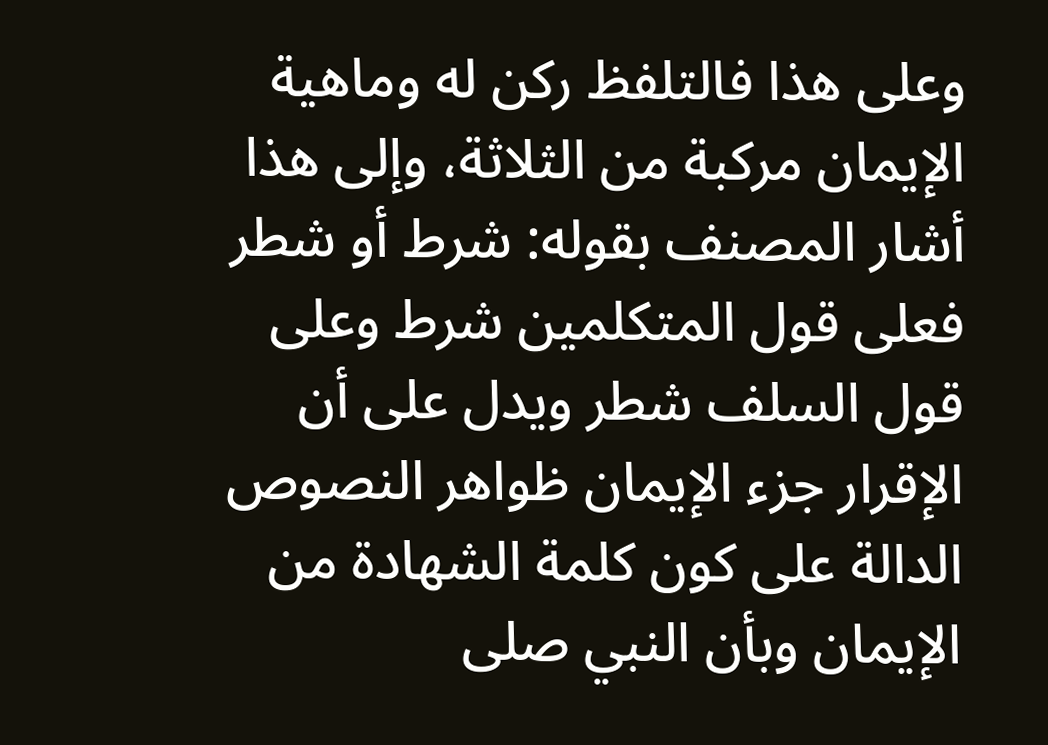وعلى هذا فالتلفظ ركن له وماهية الإيمان مركبة من الثلاثة، وإلى هذا أشار المصنف بقوله: شرط أو شطر فعلى قول المتكلمين شرط وعلى قول السلف شطر ويدل على أن الإقرار جزء الإيمان ظواهر النصوص الدالة على كون كلمة الشهادة من الإيمان وبأن النبي صلى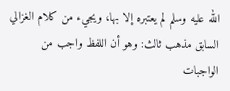الله عليه وسلم لم يعتبره إلا بها، ويجيء من كلام الغزالي السابق مذهب ثالث: وهو أن اللفظ واجب من الواجبات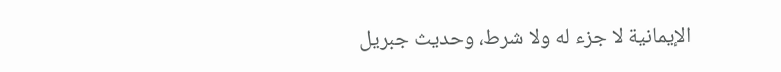الإيمانية لا جزء له ولا شرط، وحديث جبريل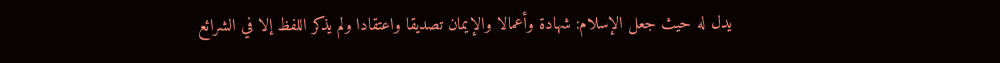يدل له حيث جعل الإسلام: شهادة وأعمالا والإيمان تصديقا واعتقادا ولم يذكر اللفظ إلا في الشرائع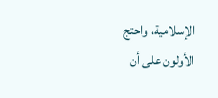الإسلامية، واحتج الأولون على أن